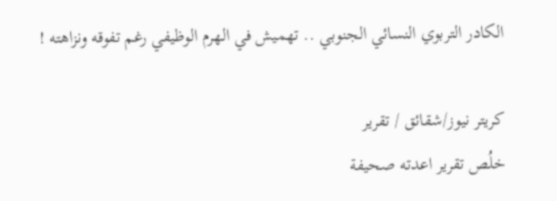الكادر التربوي النسائي الجنوبي .. تهميش في الهرم الوظيفي رغم تفوقه ونزاهته !

كريتر نيوز/شقائق / تقرير
خلُص تقرير اعدته صحيفة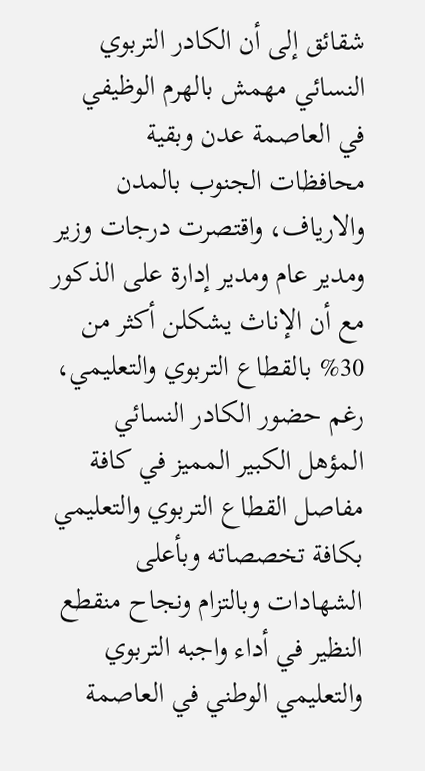شقائق إلى أن الكادر التربوي النسائي مهمش بالهرم الوظيفي في العاصمة عدن وبقية محافظات الجنوب بالمدن والارياف، واقتصرت درجات وزير ومدير عام ومدير إدارة على الذكور مع أن الإناث يشكلن أكثر من 30% بالقطاع التربوي والتعليمي، رغم حضور الكادر النسائي المؤهل الكبير المميز في كافة مفاصل القطاع التربوي والتعليمي بكافة تخصصاته وبأعلى الشهادات وبالتزام ونجاح منقطع النظير في أداء واجبه التربوي والتعليمي الوطني في العاصمة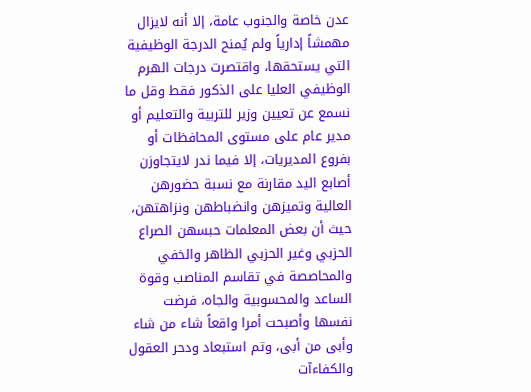عدن خاصة والجنوب عامة، إلا أنه لايزال مهمشاً إدارياً ولم يُمنح الدرجة الوظيفية التي يستحقها، واقتصرت درجات الهرم الوظيفي العليا على الذكور فقط وقل ما نسمع عن تعيين وزير للتربية والتعليم أو مدير عام على مستوى المحافظات أو بفروع المديريات، إلا فيما ندر لايتجاوزن أصابع اليد مقارنة مع نسبة حضورهن العالية وتميزهن وانضباطهن ونزاهتهن، حيث أن بعض المعلمات حبسهن الصراع الحزبي وغير الحزبي الظاهر والخفي والمحاصصة في تقاسم المناصب وقوة الساعد والمحسوبية والجاه، فرضت نفسها وأصبحت أمرا واقعاً شاء من شاء وأبى من أبى، وتم استبعاد ودحر العقول والكفاءآت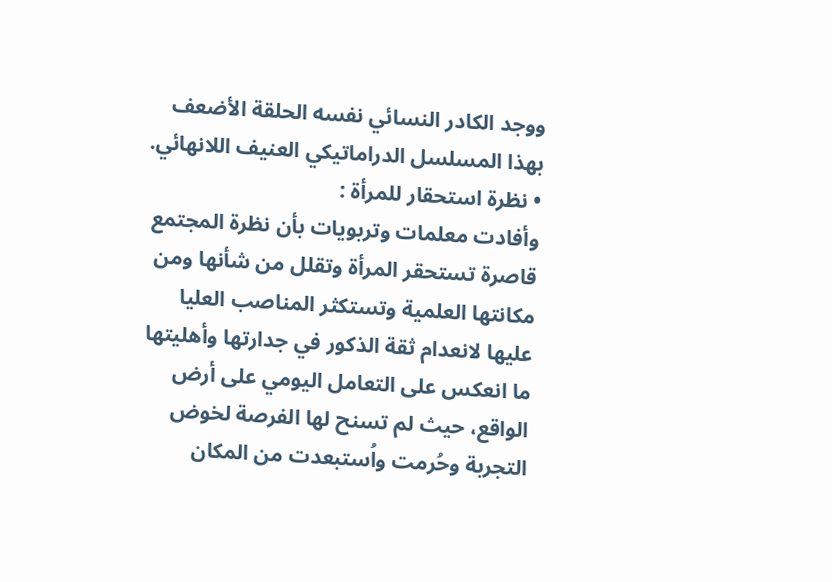ووجد الكادر النسائي نفسه الحلقة الأضعف بهذا المسلسل الدراماتيكي العنيف اللانهائي.
• نظرة استحقار للمرأة :
وأفادت معلمات وتربويات بأن نظرة المجتمع قاصرة تستحقر المرأة وتقلل من شأنها ومن مكانتها العلمية وتستكثر المناصب العليا عليها لانعدام ثقة الذكور في جدارتها وأهليتها ما انعكس على التعامل اليومي على أرض الواقع، حيث لم تسنح لها الفرصة لخوض التجربة وحُرمت واُستبعدت من المكان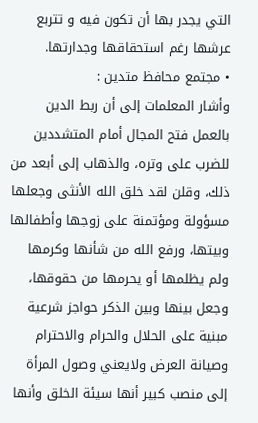التي يجدر بها أن تكون فيه و تتربع عرشها رغم استحقاقها وجدارتها.
• مجتمع محافظ متدين :
وأشار المعلمات إلى أن ربط الدين بالعمل فتح المجال أمام المتشددين للضرب على وتره، والذهاب إلى أبعد من ذلك، وقلن لقد خلق الله الأنثى وجعلها مسؤولة ومؤتمنة على زوجها وأطفالها وبيتها، ورفع الله من شأنها وكرمها ولم يظلمها أو يحرمها من حقوقها، وجعل بينها وبين الذكر حواجز شرعية مبنية على الحلال والحرام والاحترام وصيانة العرض ولايعني وصول المرأة إلى منصب كبير أنها سيئة الخلق وأنها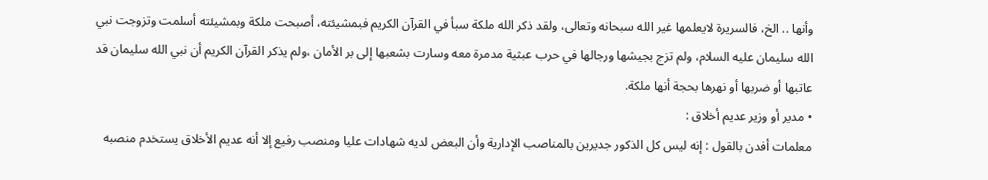وأنها .. الخ، فالسريرة لايعلمها غير الله سبحانه وتعالى، ولقد ذكر الله ملكة سبأ في القرآن الكريم فبمشيئته، أصبحت ملكة وبمشيئته أسلمت وتزوجت نبي الله سليمان عليه السلام، ولم تزج بجيشها ورجالها في حرب عبثية مدمرة معه وسارت بشعبها إلى بر الأمان ،ولم يذكر القرآن الكريم أن نبي الله سليمان قد عاتبها أو ضربها أو نهرها بحجة أنها ملكة.
• مدير أو وزير عديم أخلاق :
معلمات أفدن بالقول : إنه ليس كل الذكور جديرين بالمناصب الإدارية وأن البعض لديه شهادات عليا ومنصب رفيع إلا أنه عديم الأخلاق يستخدم منصبه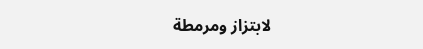لابتزاز ومرمطة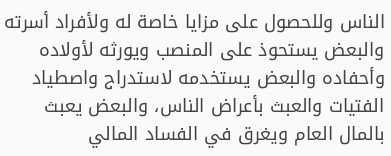الناس وللحصول على مزايا خاصة له ولأفراد أسرته والبعض يستحوذ على المنصب ويورثه لأولاده وأحفاده والبعض يستخدمه لاستدراج واصطياد الفتيات والعبث بأعراض الناس، والبعض يعبث بالمال العام ويغرق في الفساد المالي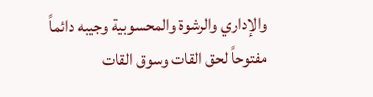والإداري والرشوة والمحسوبية وجيبه دائماً مفتوحاً لحق القات وسوق القات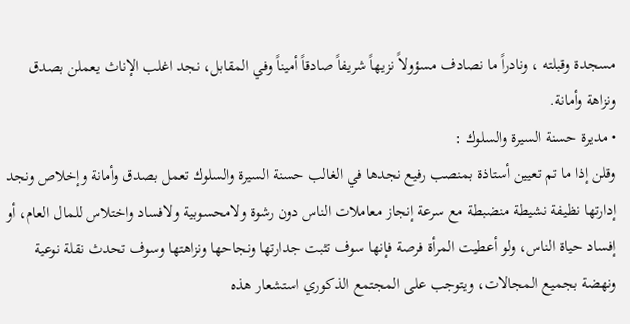مسجدة وقبلته ، ونادراً ما نصادف مسؤولاً نزيهاً شريفاً صادقاً أميناً وفي المقابل، نجد اغلب الإناث يعملن بصدق ونزاهة وأمانة.
• مديرة حسنة السيرة والسلوك :
وقلن إذا ما تم تعيين أستاذة بمنصب رفيع نجدها في الغالب حسنة السيرة والسلوك تعمل بصدق وأمانة وإخلاص ونجد إدارتها نظيفة نشيطة منضبطة مع سرعة إنجاز معاملات الناس دون رشوة ولامحسوبية ولافساد واختلاس للمال العام، أو إفساد حياة الناس، ولو أعطيت المرأة فرصة فإنها سوف تثبت جدارتها ونجاحها ونزاهتها وسوف تحدث نقلة نوعية ونهضة بجميع المجالات، ويتوجب على المجتمع الذكوري استشعار هذه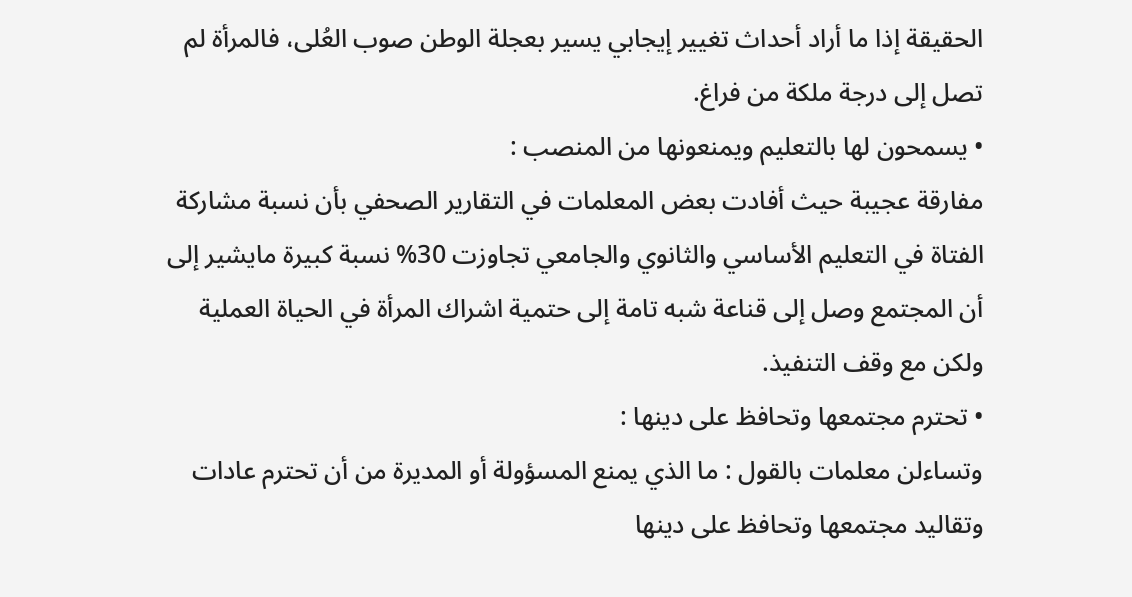الحقيقة إذا ما أراد أحداث تغيير إيجابي يسير بعجلة الوطن صوب العُلى، فالمرأة لم تصل إلى درجة ملكة من فراغ.
• يسمحون لها بالتعليم ويمنعونها من المنصب :
مفارقة عجيبة حيث أفادت بعض المعلمات في التقارير الصحفي بأن نسبة مشاركة الفتاة في التعليم الأساسي والثانوي والجامعي تجاوزت 30% نسبة كبيرة مايشير إلى أن المجتمع وصل إلى قناعة شبه تامة إلى حتمية اشراك المرأة في الحياة العملية ولكن مع وقف التنفيذ.
• تحترم مجتمعها وتحافظ على دينها :
وتساءلن معلمات بالقول : ما الذي يمنع المسؤولة أو المديرة من أن تحترم عادات وتقاليد مجتمعها وتحافظ على دينها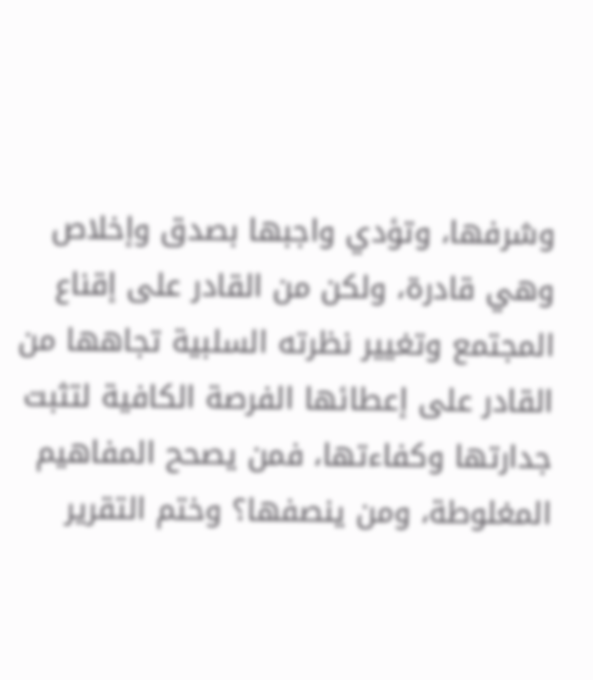وشرفها، وتؤدي واجبها بصدق وإخلاص وهي قادرة، ولكن من القادر على إقناع المجتمع وتغيير نظرته السلبية تجاهها من القادر على إعطائها الفرصة الكافية لتثبت جدارتها وكفاءتها، فمن يصحح المفاهيم المغلوطة، ومن ينصفها؟ وختم التقرير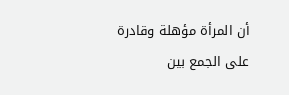أن المرأة مؤهلة وقادرة على الجمع بين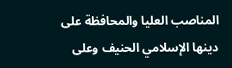المناصب العليا والمحافظة على دينها الإسلامي الحنيف وعلى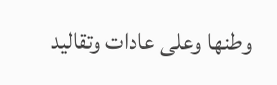وطنها وعلى عادات وتقاليد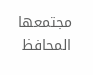مجتمعها المحافظ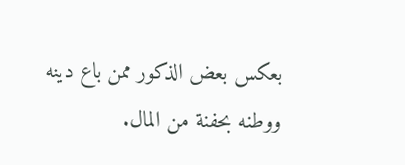بعكس بعض الذكور ممن باع دينه ووطنه بحفنة من المال.